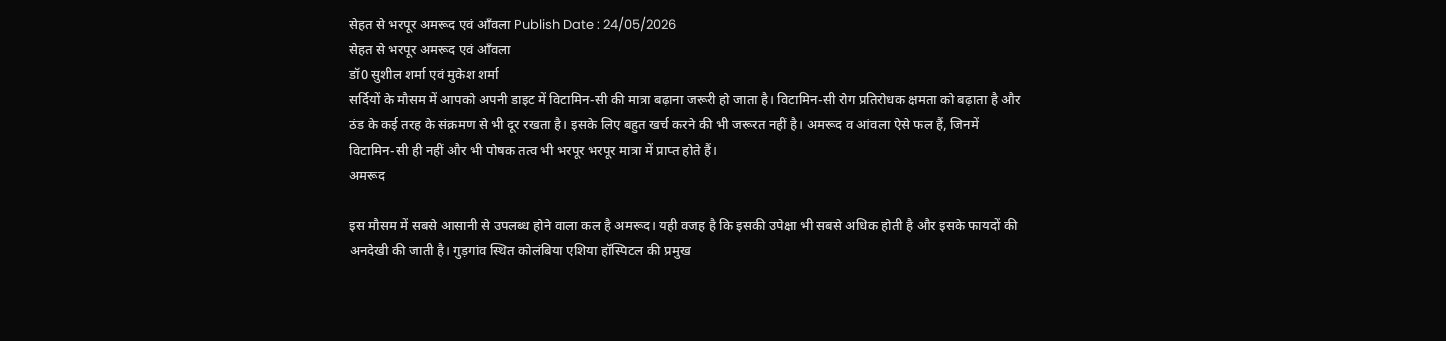सेहत से भरपूर अमरूद एवं आँवला Publish Date : 24/05/2026
सेहत से भरपूर अमरूद एवं आँवला
डॉ0 सुशील शर्मा एवं मुकेश शर्मा
सर्दियों के मौसम में आपको अपनी डाइट में विटामिन-सी की मात्रा बढ़ाना जरूरी हो जाता है। विटामिन-सी रोग प्रतिरोधक क्षमता को बढ़ाता है और ठंड के कई तरह के संक्रमण से भी दूर रखता है। इसके लिए बहुत खर्च करने की भी जरूरत नहीं है। अमरूद व आंवला ऐसे फल हैं, जिनमें विटामिन-सी ही नहीं और भी पोषक तत्व भी भरपूर भरपूर मात्रा में प्राप्त होते हैं।
अमरूद

इस मौसम में सबसे आसानी से उपलब्ध होने वाला कल है अमरूद। यही वजह है कि इसकी उपेक्षा भी सबसे अधिक होती है और इसके फायदों की अनदेखी की जाती है। गुड़गांव स्थित कोलंबिया एशिया हॉस्पिटल की प्रमुख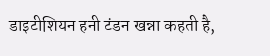डाइटीशियन हनी टंडन खन्ना कहती है,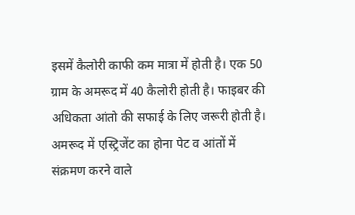इसमें कैलोरी काफी कम मात्रा में होती है। एक 50 ग्राम के अमरूद में 40 कैलोरी होती है। फाइबर की अधिकता आंतो की सफाई के लिए जरूरी होती है। अमरूद में एस्ट्रिजेंट का होना पेट व आंतों में संक्रमण करने वाले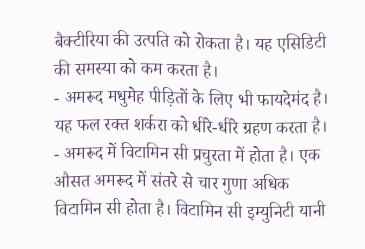बैक्टीरिया की उत्पति को रोकता है। यह एसिडिटी की समस्या को कम करता है।
- अमरूद मधुमेह पीड़ितों के लिए भी फायदेमंद है। यह फल रक्त शर्करा को धीरे-धीरे ग्रहण करता है।
- अमरूद में विटामिन सी प्रचुरता में होता है। एक औसत अमरूद में संतरे से चार गुणा अधिक विटामिन सी होता है। विटामिन सी इम्युनिटी यानी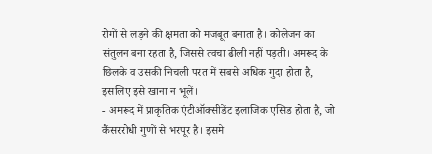रोगों से लड़ने की क्षमता को मजबूत बनाता है। कोलेजन का संतुलन बना रहता है, जिससे त्वचा ढीली नहीं पड़ती। अमरूद के छिलके व उसकी निचली परत में सबसे अधिक गुदा होता है, इसलिए इसे खाना न भूलें।
- अमरूद में प्राकृतिक एंटीऑक्सीडेंट इलाजिक एसिड होता है, जो कैंसररोधी गुणों से भरपूर है। इसमे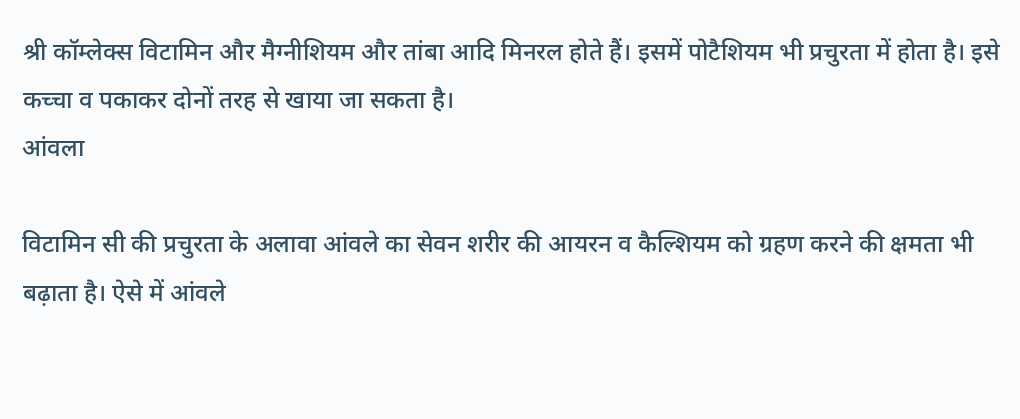श्री कॉम्लेक्स विटामिन और मैग्नीशियम और तांबा आदि मिनरल होते हैं। इसमें पोटैशियम भी प्रचुरता में होता है। इसे कच्चा व पकाकर दोनों तरह से खाया जा सकता है।
आंवला

विटामिन सी की प्रचुरता के अलावा आंवले का सेवन शरीर की आयरन व कैल्शियम को ग्रहण करने की क्षमता भी बढ़ाता है। ऐसे में आंवले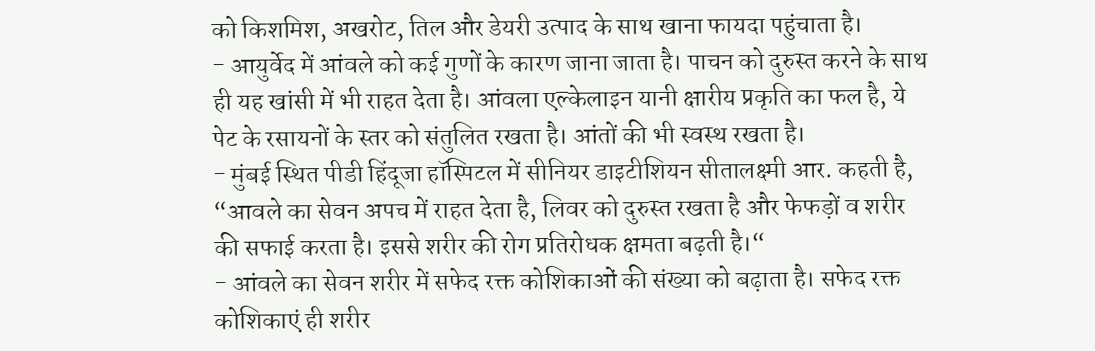को किशमिश, अखरोट, तिल और डेयरी उत्पाद के साथ खाना फायदा पहुंचाता है।
- आयुर्वेद में आंवले को कई गुणों के कारण जाना जाता है। पाचन को दुरुस्त करने के साथ ही यह खांसी में भी राहत देता है। आंवला एल्केलाइन यानी क्षारीय प्रकृति का फल है, ये पेट के रसायनों के स्तर को संतुलित रखता है। आंतों की भी स्वस्थ रखता है।
- मुंबई स्थित पीडी हिंदूजा हॉस्पिटल में सीनियर डाइटीशियन सीतालक्ष्मी आर. कहती है, “आवले का सेवन अपच में राहत देता है, लिवर को दुरुस्त रखता है और फेफड़ों व शरीर की सफाई करता है। इससे शरीर की रोग प्रतिरोधक क्षमता बढ़ती है।“
- आंवले का सेवन शरीर में सफेद रक्त कोशिकाओं की संख्या को बढ़ाता है। सफेद रक्त कोशिकाएं ही शरीर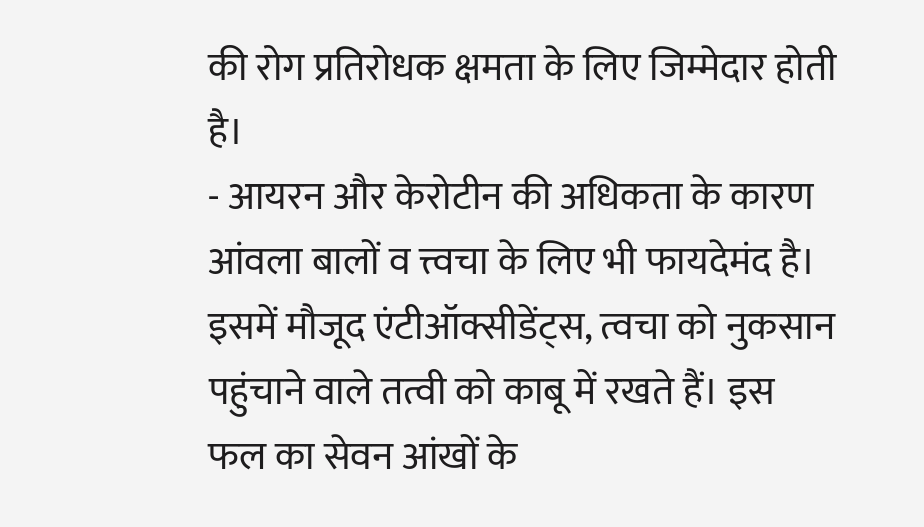की रोग प्रतिरोधक क्षमता के लिए जिम्मेदार होती है।
- आयरन और केरोटीन की अधिकता के कारण आंवला बालों व त्त्वचा के लिए भी फायदेमंद है। इसमें मौजूद एंटीऑक्सीडेंट्स, त्वचा को नुकसान पहुंचाने वाले तत्वी को काबू में रखते हैं। इस फल का सेवन आंखों के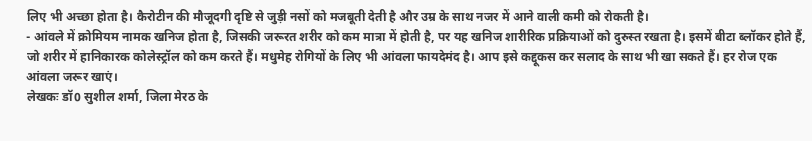लिए भी अच्छा होता है। कैरोटीन की मौजूदगी दृष्टि से जुड़ी नसों को मजबूती देती है और उम्र के साथ नजर में आने वाली कमी को रोकती है।
- आंवले में क्रोमियम नामक खनिज होता है, जिसकी जरूरत शरीर को कम मात्रा में होती है, पर यह खनिज शारीरिक प्रक्रियाओं को दुरुस्त रखता है। इसमें बीटा ब्लॉकर होते हैं, जो शरीर में हानिकारक कोलेस्ट्रॉल को कम करते हैं। मधुमेह रोगियों के लिए भी आंवला फायदेमंद है। आप इसे कद्दूकस कर सलाद के साथ भी खा सकते हैं। हर रोज एक आंवला जरूर खाएं।
लेखकः डॉ0 सुशील शर्मा, जिला मेरठ के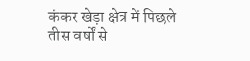कंकर खेड़ा क्षेत्र में पिछले तीस वर्षों से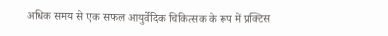अधिक समय से एक सफल आयुर्वेदिक चिकित्सक के रूप में प्रक्टिस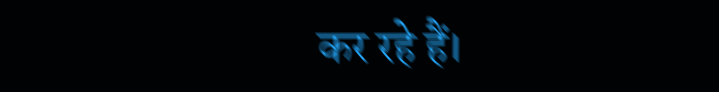कर रहे हैं।